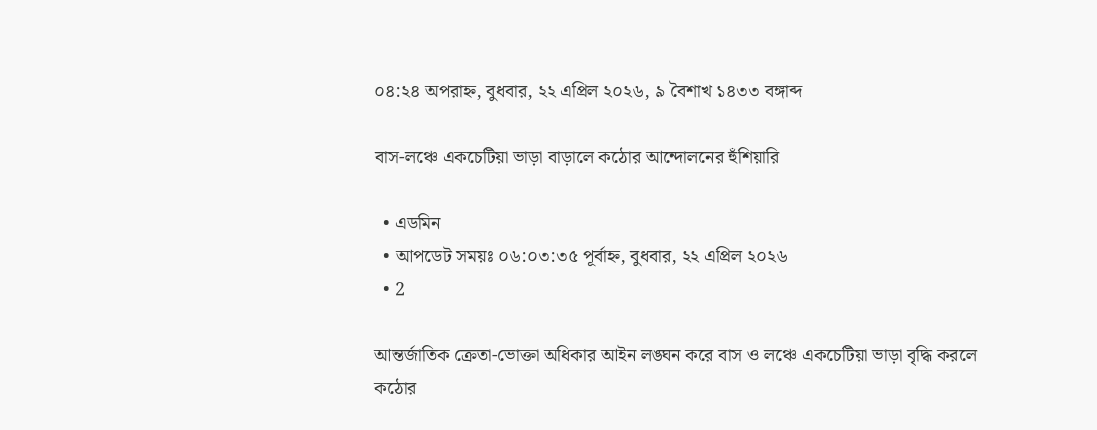০৪:২৪ অপরাহ্ন, বুধবার, ২২ এপ্রিল ২০২৬, ৯ বৈশাখ ১৪৩৩ বঙ্গাব্দ

বাস-লঞ্চে একচেটিয়া ভাড়া বাড়ালে কঠোর আন্দোলনের হুঁশিয়ারি

  • এডমিন
  • আপডেট সময়ঃ ০৬:০৩:৩৫ পূর্বাহ্ন, বুধবার, ২২ এপ্রিল ২০২৬
  • 2

আন্তর্জাতিক ক্রেতা-ভোক্তা অধিকার আইন লঙ্ঘন করে বাস ও লঞ্চে একচেটিয়া ভাড়া বৃদ্ধি করলে কঠোর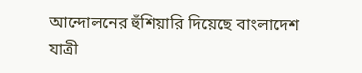আন্দোলনের হুঁশিয়ারি দিয়েছে বাংলাদেশ যাত্রী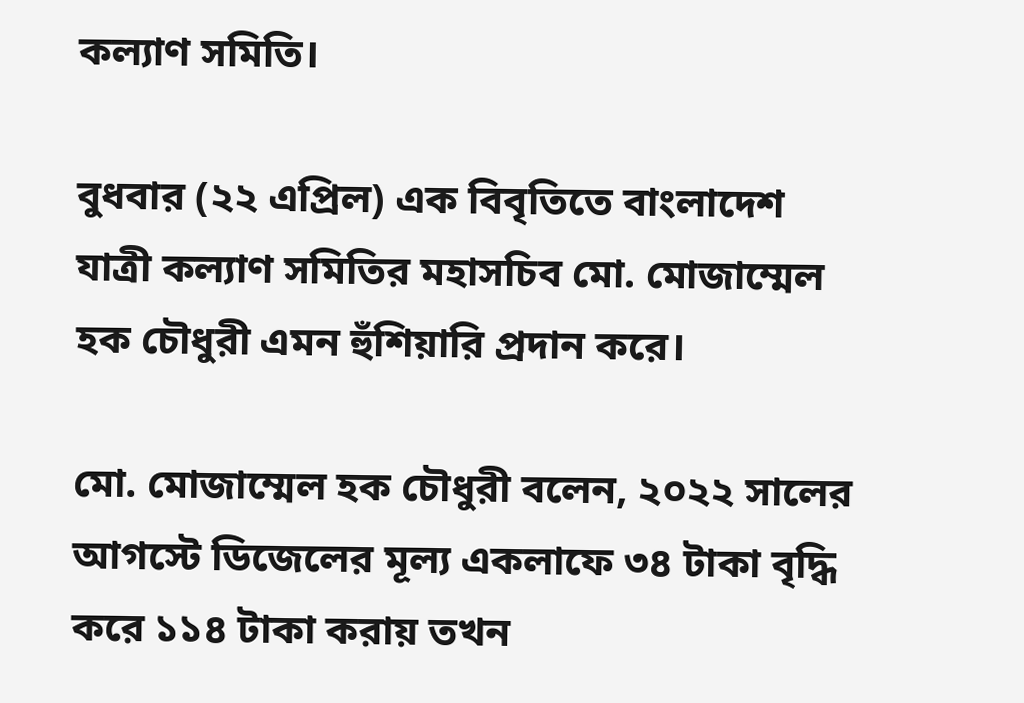কল্যাণ সমিতি।

বুধবার (২২ এপ্রিল) এক বিবৃতিতে বাংলাদেশ যাত্রী কল্যাণ সমিতির মহাসচিব মো. মোজাম্মেল হক চৌধুরী এমন হুঁশিয়ারি প্রদান করে।

মো. মোজাম্মেল হক চৌধুরী বলেন, ২০২২ সালের আগস্টে ডিজেলের মূল্য একলাফে ৩৪ টাকা বৃদ্ধি করে ১১৪ টাকা করায় তখন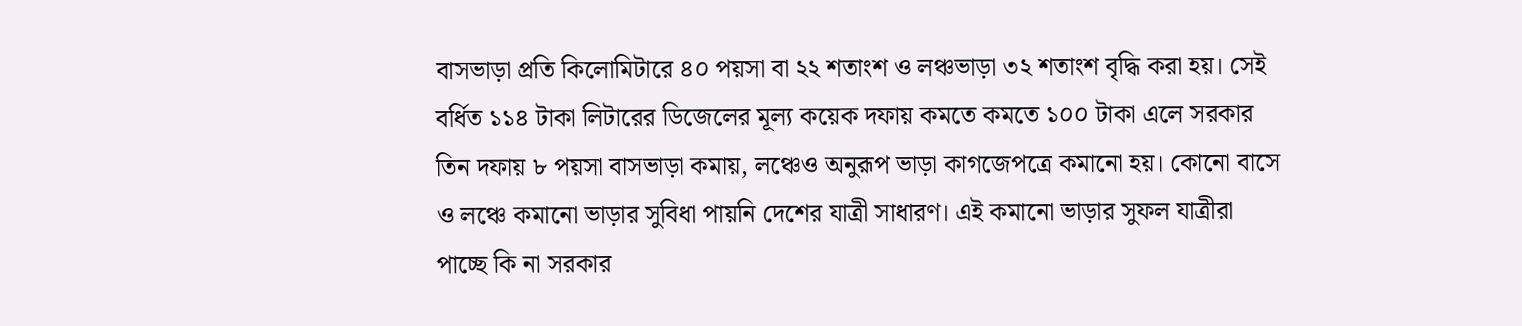বাসভাড়া প্রতি কিলোমিটারে ৪০ পয়সা বা ২২ শতাংশ ও লঞ্চভাড়া ৩২ শতাংশ বৃদ্ধি করা হয়। সেই বর্ধিত ১১৪ টাকা লিটারের ডিজেলের মূল্য কয়েক দফায় কমতে কমতে ১০০ টাকা এলে সরকার তিন দফায় ৮ পয়সা বাসভাড়া কমায়, লঞ্চেও অনুরূপ ভাড়া কাগজেপত্রে কমানো হয়। কোনো বাসে ও লঞ্চে কমানো ভাড়ার সুবিধা পায়নি দেশের যাত্রী সাধারণ। এই কমানো ভাড়ার সুফল যাত্রীরা পাচ্ছে কি না সরকার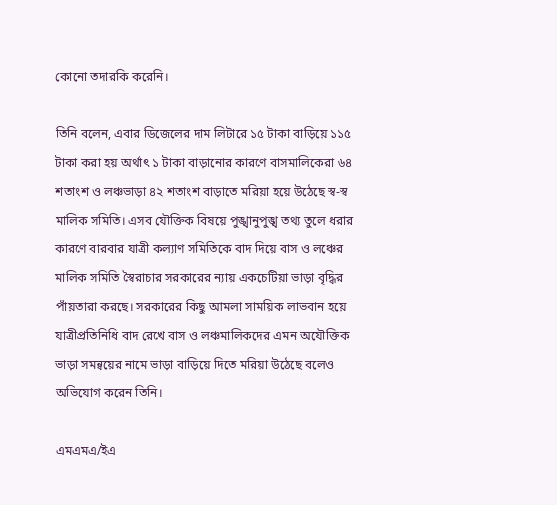কোনো তদারকি করেনি।

তিনি বলেন, এবার ডিজেলের দাম লিটারে ১৫ টাকা বাড়িয়ে ১১৫ টাকা করা হয় অর্থাৎ ১ টাকা বাড়ানোর কারণে বাসমালিকেরা ৬৪ শতাংশ ও লঞ্চভাড়া ৪২ শতাংশ বাড়াতে মরিয়া হয়ে উঠেছে স্ব-স্ব মালিক সমিতি। এসব যৌক্তিক বিষয়ে পুঙ্খানুপুঙ্খ তথ্য তুলে ধরার কারণে বারবার যাত্রী কল্যাণ সমিতিকে বাদ দিয়ে বাস ও লঞ্চের মালিক সমিতি স্বৈরাচার সরকারের ন্যায় একচেটিয়া ভাড়া বৃদ্ধির পাঁয়তারা করছে। সরকারের কিছু আমলা সাময়িক লাভবান হয়ে যাত্রীপ্রতিনিধি বাদ রেখে বাস ও লঞ্চমালিকদের এমন অযৌক্তিক ভাড়া সমন্বয়ের নামে ভাড়া বাড়িয়ে দিতে মরিয়া উঠেছে বলেও অভিযোগ করেন তিনি।

এমএমএ/ইএ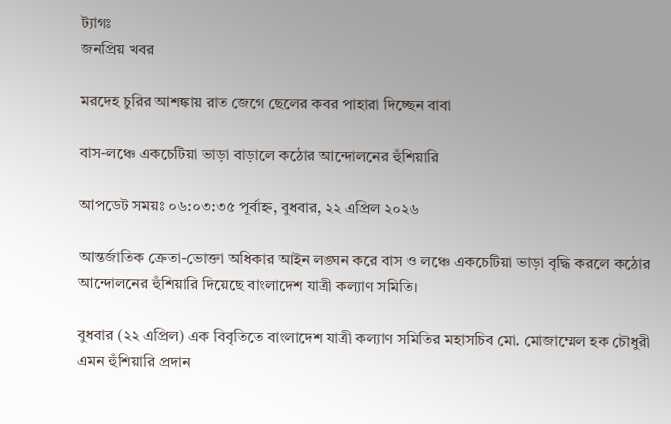ট্যাগঃ
জনপ্রিয় খবর

মরদেহ চুরির আশঙ্কায় রাত জেগে ছেলের কবর পাহারা দিচ্ছেন বাবা

বাস-লঞ্চে একচেটিয়া ভাড়া বাড়ালে কঠোর আন্দোলনের হুঁশিয়ারি

আপডেট সময়ঃ ০৬:০৩:৩৫ পূর্বাহ্ন, বুধবার, ২২ এপ্রিল ২০২৬

আন্তর্জাতিক ক্রেতা-ভোক্তা অধিকার আইন লঙ্ঘন করে বাস ও লঞ্চে একচেটিয়া ভাড়া বৃদ্ধি করলে কঠোর আন্দোলনের হুঁশিয়ারি দিয়েছে বাংলাদেশ যাত্রী কল্যাণ সমিতি।

বুধবার (২২ এপ্রিল) এক বিবৃতিতে বাংলাদেশ যাত্রী কল্যাণ সমিতির মহাসচিব মো. মোজাম্মেল হক চৌধুরী এমন হুঁশিয়ারি প্রদান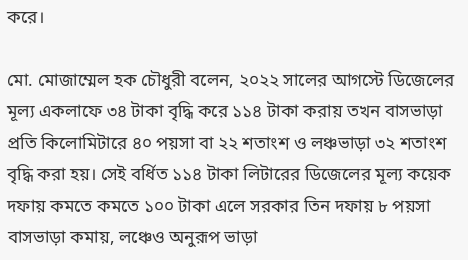করে।

মো. মোজাম্মেল হক চৌধুরী বলেন, ২০২২ সালের আগস্টে ডিজেলের মূল্য একলাফে ৩৪ টাকা বৃদ্ধি করে ১১৪ টাকা করায় তখন বাসভাড়া প্রতি কিলোমিটারে ৪০ পয়সা বা ২২ শতাংশ ও লঞ্চভাড়া ৩২ শতাংশ বৃদ্ধি করা হয়। সেই বর্ধিত ১১৪ টাকা লিটারের ডিজেলের মূল্য কয়েক দফায় কমতে কমতে ১০০ টাকা এলে সরকার তিন দফায় ৮ পয়সা বাসভাড়া কমায়, লঞ্চেও অনুরূপ ভাড়া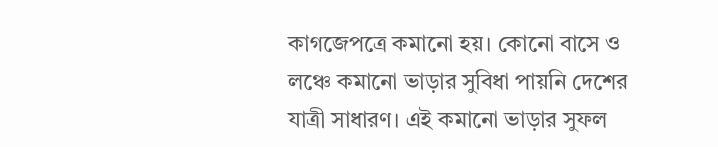কাগজেপত্রে কমানো হয়। কোনো বাসে ও লঞ্চে কমানো ভাড়ার সুবিধা পায়নি দেশের যাত্রী সাধারণ। এই কমানো ভাড়ার সুফল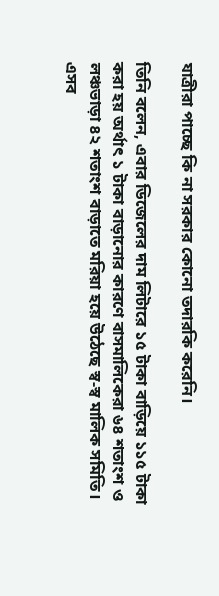যাত্রীরা পাচ্ছে কি না সরকার কোনো তদারকি করেনি।

তিনি বলেন, এবার ডিজেলের দাম লিটারে ১৫ টাকা বাড়িয়ে ১১৫ টাকা করা হয় অর্থাৎ ১ টাকা বাড়ানোর কারণে বাসমালিকেরা ৬৪ শতাংশ ও লঞ্চভাড়া ৪২ শতাংশ বাড়াতে মরিয়া হয়ে উঠেছে স্ব-স্ব মালিক সমিতি। এসব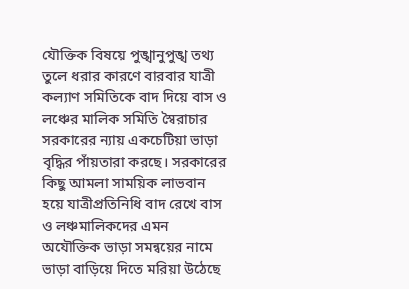যৌক্তিক বিষয়ে পুঙ্খানুপুঙ্খ তথ্য তুলে ধরার কারণে বারবার যাত্রী কল্যাণ সমিতিকে বাদ দিয়ে বাস ও লঞ্চের মালিক সমিতি স্বৈরাচার সরকারের ন্যায় একচেটিয়া ভাড়া বৃদ্ধির পাঁয়তারা করছে। সরকারের কিছু আমলা সাময়িক লাভবান হয়ে যাত্রীপ্রতিনিধি বাদ রেখে বাস ও লঞ্চমালিকদের এমন অযৌক্তিক ভাড়া সমন্বয়ের নামে ভাড়া বাড়িয়ে দিতে মরিয়া উঠেছে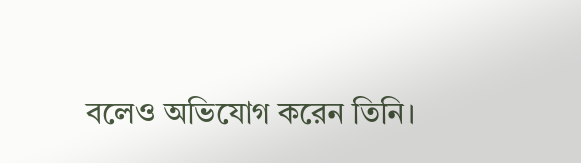বলেও অভিযোগ করেন তিনি।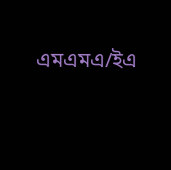এমএমএ/ইএ